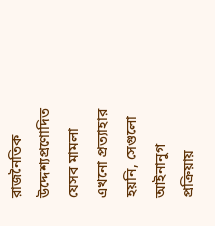রাজনৈতিক উদ্দেশ্যপ্রণোদিত যেসব মামলা এখনো প্রত্যাহার হয়নি, সেগুলো আইনানুগ প্রক্রিয়ায়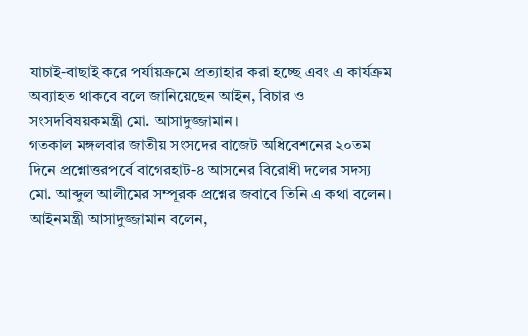যাচাই-বাছাই করে পর্যায়ক্রমে প্রত্যাহার করা হচ্ছে এবং এ কার্যক্রম অব্যাহত থাকবে বলে জানিয়েছেন আইন, বিচার ও সংসদবিষয়কমন্ত্রী মো. আসাদুজ্জামান।
গতকাল মঙ্গলবার জাতীয় সংসদের বাজেট অধিবেশনের ২০তম দিনে প্রশ্নোত্তরপর্বে বাগেরহাট-৪ আসনের বিরোধী দলের সদস্য মো. আব্দুল আলীমের সম্পূরক প্রশ্নের জবাবে তিনি এ কথা বলেন।
আইনমন্ত্রী আসাদুজ্জামান বলেন,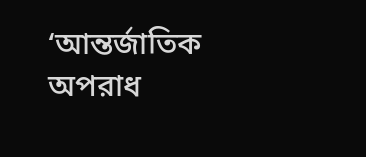‘আন্তর্জাতিক অপরাধ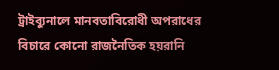ট্রাইব্যুনালে মানবতাবিরোধী অপরাধের বিচারে কোনো রাজনৈতিক হয়রানি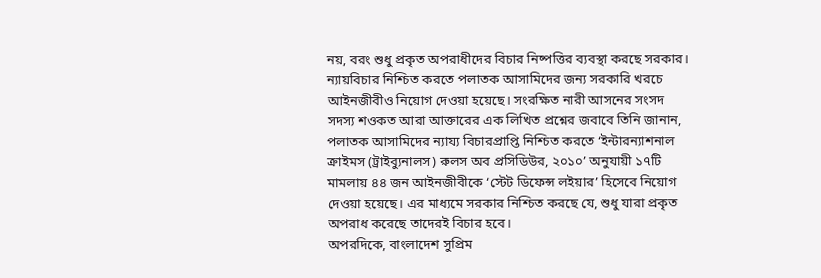নয়, বরং শুধু প্রকৃত অপরাধীদের বিচার নিষ্পত্তির ব্যবস্থা করছে সরকার। ন্যায়বিচার নিশ্চিত করতে পলাতক আসামিদের জন্য সরকারি খরচে আইনজীবীও নিয়োগ দেওয়া হয়েছে। সংরক্ষিত নারী আসনের সংসদ সদস্য শওকত আরা আক্তারের এক লিখিত প্রশ্নের জবাবে তিনি জানান, পলাতক আসামিদের ন্যায্য বিচারপ্রাপ্তি নিশ্চিত করতে ‘ইন্টারন্যাশনাল ক্রাইমস (ট্রাইব্যুনালস) রুলস অব প্রসিডিউর, ২০১০’ অনুযায়ী ১৭টি মামলায় ৪৪ জন আইনজীবীকে ‘স্টেট ডিফেন্স লইয়ার’ হিসেবে নিয়োগ দেওয়া হয়েছে। এর মাধ্যমে সরকার নিশ্চিত করছে যে, শুধু যারা প্রকৃত অপরাধ করেছে তাদেরই বিচার হবে।
অপরদিকে, বাংলাদেশ সুপ্রিম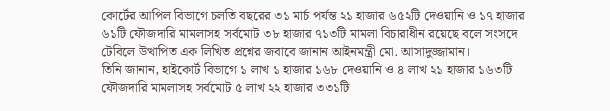কোর্টের আপিল বিভাগে চলতি বছরের ৩১ মার্চ পর্যন্ত ২১ হাজার ৬৫২টি দেওয়ানি ও ১৭ হাজার ৬১টি ফৌজদারি মামলাসহ সর্বমোট ৩৮ হাজার ৭১৩টি মামলা বিচারাধীন রয়েছে বলে সংসদে টেবিলে উত্থাপিত এক লিখিত প্রশ্নের জবাবে জানান আইনমন্ত্রী মো. আসাদুজ্জামান।
তিনি জানান, হাইকোর্ট বিভাগে ১ লাখ ১ হাজার ১৬৮ দেওয়ানি ও ৪ লাখ ২১ হাজার ১৬৩টি ফৌজদারি মামলাসহ সর্বমোট ৫ লাখ ২২ হাজার ৩৩১টি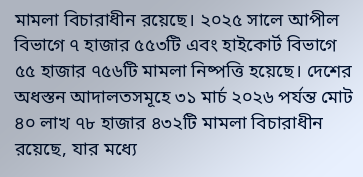মামলা বিচারাধীন রয়েছে। ২০২৫ সালে আপীল বিভাগে ৭ হাজার ৫৫৩টি এবং হাইকোর্ট বিভাগে ৫৫ হাজার ৭৫৬টি মামলা নিষ্পত্তি হয়েছে। দেশের অধস্তন আদালতসমূহে ৩১ মার্চ ২০২৬ পর্যন্ত মোট ৪০ লাখ ৭৮ হাজার ৪৩২টি মামলা বিচারাধীন রয়েছে, যার মধ্যে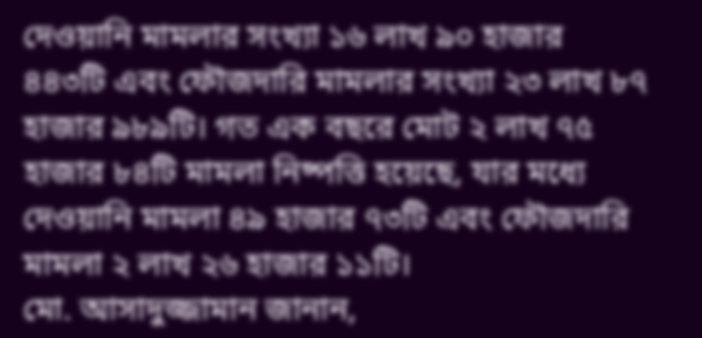দেওয়ানি মামলার সংখ্যা ১৬ লাখ ৯০ হাজার ৪৪৩টি এবং ফৌজদারি মামলার সংখ্যা ২৩ লাখ ৮৭ হাজার ৯৮৯টি। গত এক বছরে মোট ২ লাখ ৭৫ হাজার ৮৪টি মামলা নিষ্পত্তি হয়েছে, যার মধ্যে দেওয়ানি মামলা ৪৯ হাজার ৭৩টি এবং ফৌজদারি মামলা ২ লাখ ২৬ হাজার ১১টি।
মো. আসাদুজ্জামান জানান,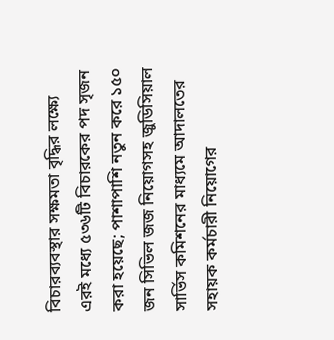বিচারব্যবস্থার সক্ষমতা বৃদ্ধির লক্ষ্যে এরই মধ্যে ৫৩৬টি বিচারকের পদ সৃজন করা হয়েছে; পাশাপাশি নতুন করে ১৫০ জন সিভিল জজ নিয়োগসহ জুডিসিয়াল সার্ভিস কমিশনের মাধ্যমে আদালতের সহায়ক কর্মচারী নিয়োগের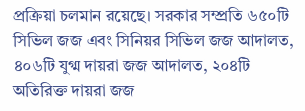প্রক্রিয়া চলমান রয়েছে। সরকার সম্প্রতি ৬৫০টি সিভিল জজ এবং সিনিয়র সিভিল জজ আদালত, ৪০৬টি যুগ্ম দায়রা জজ আদালত, ২০৪টি অতিরিক্ত দায়রা জজ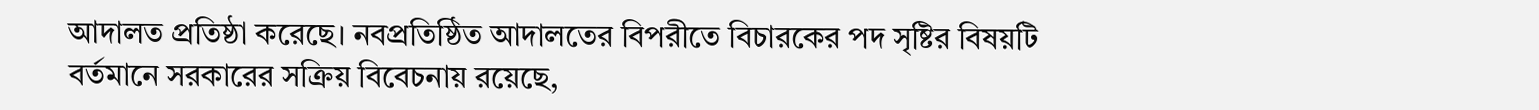আদালত প্রতিষ্ঠা করেছে। নবপ্রতিষ্ঠিত আদালতের বিপরীতে বিচারকের পদ সৃষ্টির বিষয়টি বর্তমানে সরকারের সক্রিয় বিবেচনায় রয়েছে,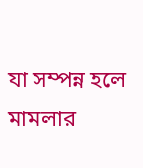যা সম্পন্ন হলে মামলার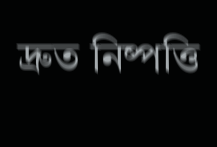দ্রুত নিষ্পত্তি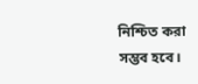নিশ্চিত করা সম্ভব হবে।